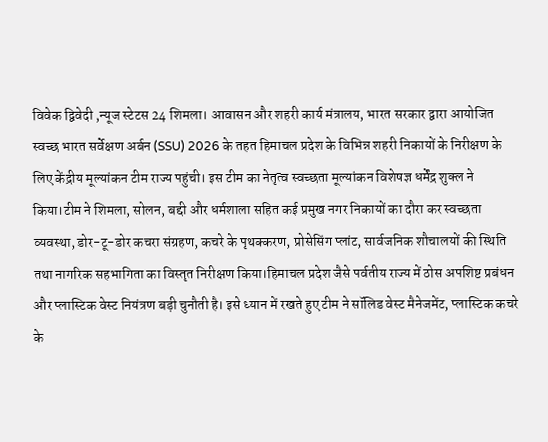विवेक द्विवेदी ,न्यूज स्टेटस 24 शिमला। आवासन और शहरी कार्य मंत्रालय, भारत सरकार द्वारा आयोजित स्वच्छ भारत सर्वेक्षण अर्बन (SSU) 2026 के तहत हिमाचल प्रदेश के विभिन्न शहरी निकायों के निरीक्षण के लिए केंद्रीय मूल्यांकन टीम राज्य पहुंची। इस टीम का नेतृत्व स्वच्छता मूल्यांकन विशेषज्ञ धर्मेंद्र शुक्ल ने किया।टीम ने शिमला, सोलन, बद्दी और धर्मशाला सहित कई प्रमुख नगर निकायों का दौरा कर स्वच्छता व्यवस्था, डोर-टू-डोर कचरा संग्रहण, कचरे के पृथक्करण, प्रोसेसिंग प्लांट, सार्वजनिक शौचालयों की स्थिति तथा नागरिक सहभागिता का विस्तृत निरीक्षण किया।हिमाचल प्रदेश जैसे पर्वतीय राज्य में ठोस अपशिष्ट प्रबंधन और प्लास्टिक वेस्ट नियंत्रण बड़ी चुनौती है। इसे ध्यान में रखते हुए टीम ने सॉलिड वेस्ट मैनेजमेंट, प्लास्टिक कचरे के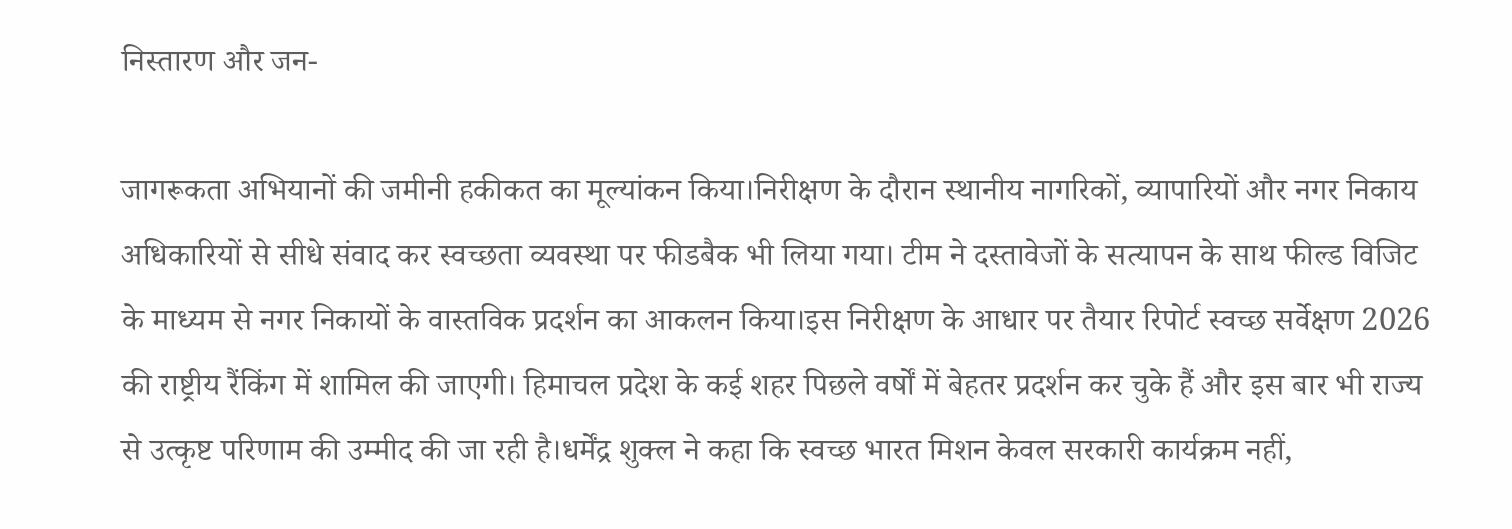निस्तारण और जन-

जागरूकता अभियानों की जमीनी हकीकत का मूल्यांकन किया।निरीक्षण के दौरान स्थानीय नागरिकों, व्यापारियों और नगर निकाय अधिकारियों से सीधे संवाद कर स्वच्छता व्यवस्था पर फीडबैक भी लिया गया। टीम ने दस्तावेजों के सत्यापन के साथ फील्ड विजिट के माध्यम से नगर निकायों के वास्तविक प्रदर्शन का आकलन किया।इस निरीक्षण के आधार पर तैयार रिपोर्ट स्वच्छ सर्वेक्षण 2026 की राष्ट्रीय रैंकिंग में शामिल की जाएगी। हिमाचल प्रदेश के कई शहर पिछले वर्षों में बेहतर प्रदर्शन कर चुके हैं और इस बार भी राज्य से उत्कृष्ट परिणाम की उम्मीद की जा रही है।धर्मेंद्र शुक्ल ने कहा कि स्वच्छ भारत मिशन केवल सरकारी कार्यक्रम नहीं,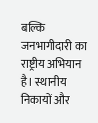बल्कि जनभागीदारी का राष्ट्रीय अभियान है। स्थानीय निकायों और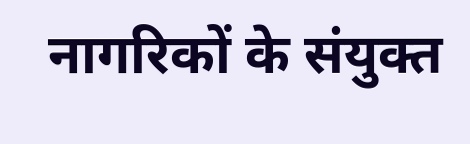नागरिकों के संयुक्त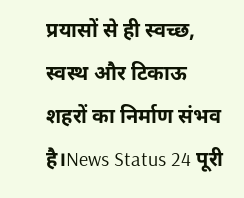प्रयासों से ही स्वच्छ, स्वस्थ और टिकाऊ शहरों का निर्माण संभव है।News Status 24 पूरी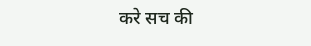करे सच की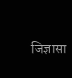जिज्ञासा